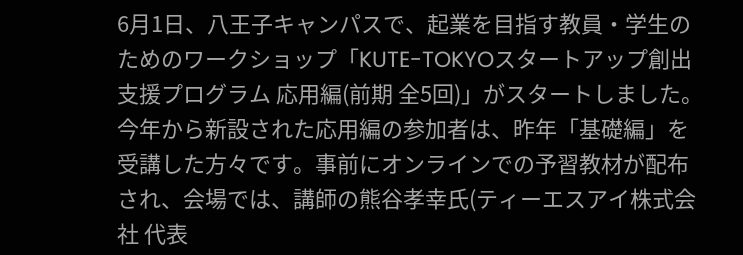6月1日、八王子キャンパスで、起業を目指す教員・学生のためのワークショップ「KUTE-TOKYOスタートアップ創出支援プログラム 応用編(前期 全5回)」がスタートしました。
今年から新設された応用編の参加者は、昨年「基礎編」を受講した方々です。事前にオンラインでの予習教材が配布され、会場では、講師の熊谷孝幸氏(ティーエスアイ株式会社 代表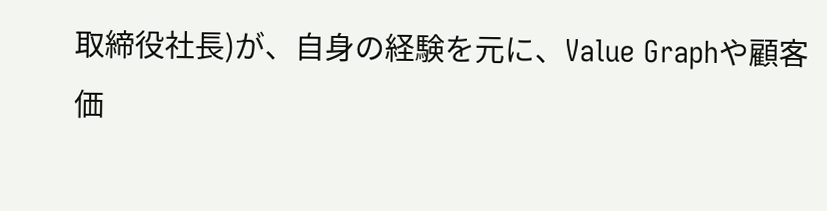取締役社長)が、自身の経験を元に、Value Graphや顧客価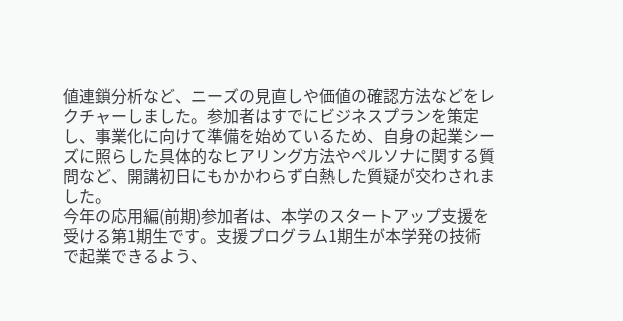値連鎖分析など、ニーズの見直しや価値の確認方法などをレクチャーしました。参加者はすでにビジネスプランを策定し、事業化に向けて準備を始めているため、自身の起業シーズに照らした具体的なヒアリング方法やペルソナに関する質問など、開講初日にもかかわらず白熱した質疑が交わされました。
今年の応用編(前期)参加者は、本学のスタートアップ支援を受ける第1期生です。支援プログラム1期生が本学発の技術で起業できるよう、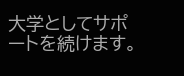大学としてサポートを続けます。